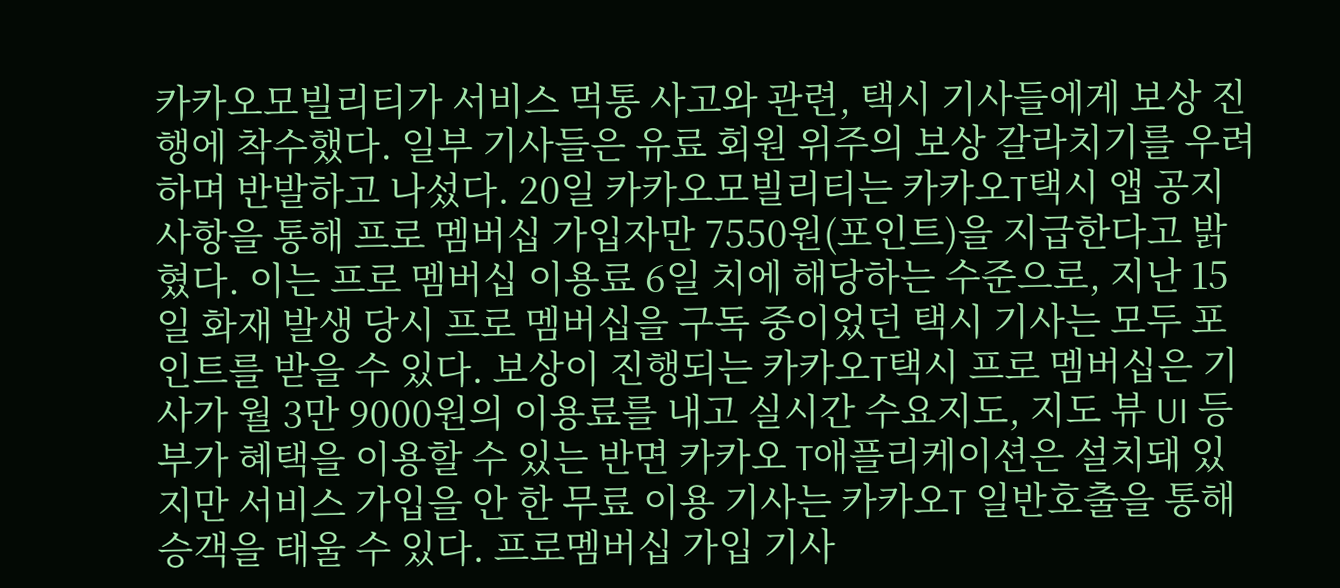카카오모빌리티가 서비스 먹통 사고와 관련, 택시 기사들에게 보상 진행에 착수했다. 일부 기사들은 유료 회원 위주의 보상 갈라치기를 우려하며 반발하고 나섰다. 20일 카카오모빌리티는 카카오T택시 앱 공지사항을 통해 프로 멤버십 가입자만 7550원(포인트)을 지급한다고 밝혔다. 이는 프로 멤버십 이용료 6일 치에 해당하는 수준으로, 지난 15일 화재 발생 당시 프로 멤버십을 구독 중이었던 택시 기사는 모두 포인트를 받을 수 있다. 보상이 진행되는 카카오T택시 프로 멤버십은 기사가 월 3만 9000원의 이용료를 내고 실시간 수요지도, 지도 뷰 UI 등 부가 혜택을 이용할 수 있는 반면 카카오 T애플리케이션은 설치돼 있지만 서비스 가입을 안 한 무료 이용 기사는 카카오T 일반호출을 통해 승객을 태울 수 있다. 프로멤버십 가입 기사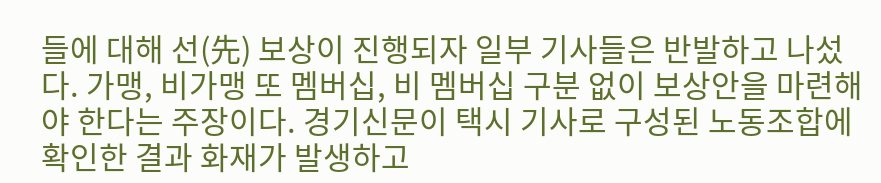들에 대해 선(先) 보상이 진행되자 일부 기사들은 반발하고 나섰다. 가맹, 비가맹 또 멤버십, 비 멤버십 구분 없이 보상안을 마련해야 한다는 주장이다. 경기신문이 택시 기사로 구성된 노동조합에 확인한 결과 화재가 발생하고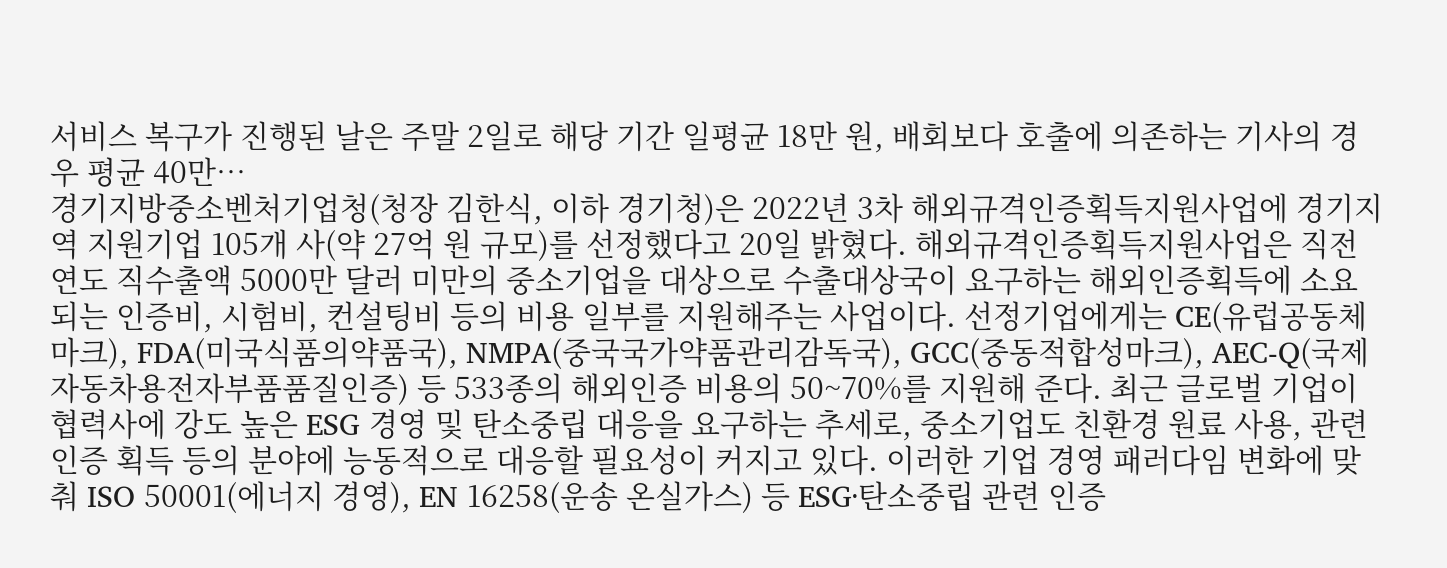서비스 복구가 진행된 날은 주말 2일로 해당 기간 일평균 18만 원, 배회보다 호출에 의존하는 기사의 경우 평균 40만…
경기지방중소벤처기업청(청장 김한식, 이하 경기청)은 2022년 3차 해외규격인증획득지원사업에 경기지역 지원기업 105개 사(약 27억 원 규모)를 선정했다고 20일 밝혔다. 해외규격인증획득지원사업은 직전 연도 직수출액 5000만 달러 미만의 중소기업을 대상으로 수출대상국이 요구하는 해외인증획득에 소요되는 인증비, 시험비, 컨설팅비 등의 비용 일부를 지원해주는 사업이다. 선정기업에게는 CE(유럽공동체마크), FDA(미국식품의약품국), NMPA(중국국가약품관리감독국), GCC(중동적합성마크), AEC-Q(국제 자동차용전자부품품질인증) 등 533종의 해외인증 비용의 50~70%를 지원해 준다. 최근 글로벌 기업이 협력사에 강도 높은 ESG 경영 및 탄소중립 대응을 요구하는 추세로, 중소기업도 친환경 원료 사용, 관련 인증 획득 등의 분야에 능동적으로 대응할 필요성이 커지고 있다. 이러한 기업 경영 패러다임 변화에 맞춰 ISO 50001(에너지 경영), EN 16258(운송 온실가스) 등 ESG·탄소중립 관련 인증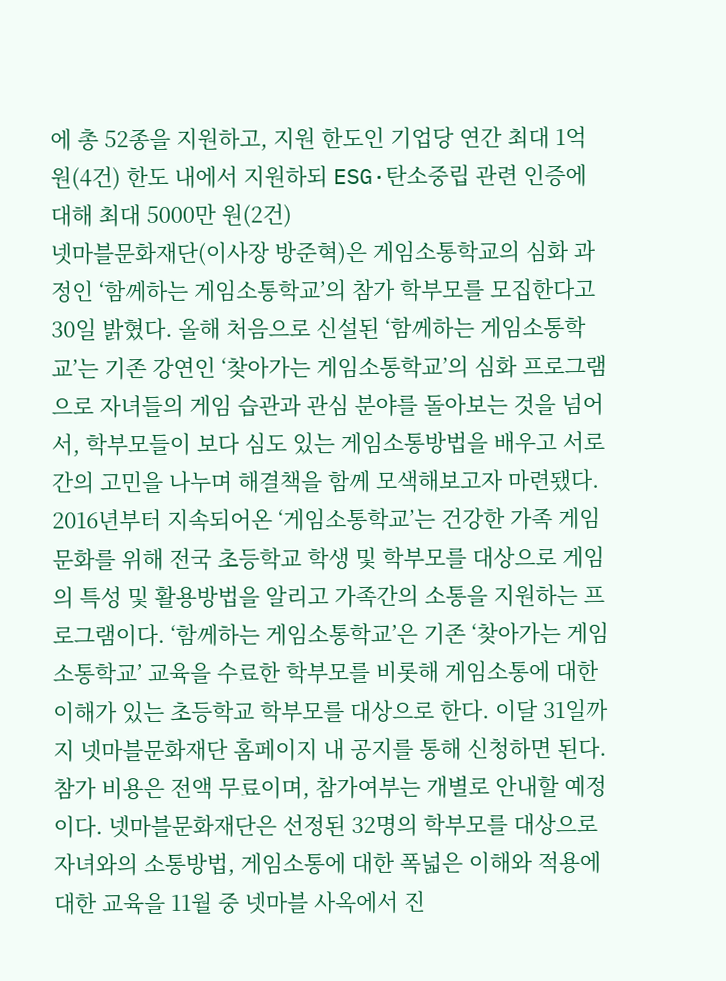에 총 52종을 지원하고, 지원 한도인 기업당 연간 최대 1억 원(4건) 한도 내에서 지원하되 ESG·탄소중립 관련 인증에 대해 최대 5000만 원(2건)
넷마블문화재단(이사장 방준혁)은 게임소통학교의 심화 과정인 ‘함께하는 게임소통학교’의 참가 학부모를 모집한다고 30일 밝혔다. 올해 처음으로 신설된 ‘함께하는 게임소통학교’는 기존 강연인 ‘찾아가는 게임소통학교’의 심화 프로그램으로 자녀들의 게임 습관과 관심 분야를 돌아보는 것을 넘어서, 학부모들이 보다 심도 있는 게임소통방법을 배우고 서로 간의 고민을 나누며 해결책을 함께 모색해보고자 마련됐다. 2016년부터 지속되어온 ‘게임소통학교’는 건강한 가족 게임문화를 위해 전국 초등학교 학생 및 학부모를 대상으로 게임의 특성 및 활용방법을 알리고 가족간의 소통을 지원하는 프로그램이다. ‘함께하는 게임소통학교’은 기존 ‘찾아가는 게임소통학교’ 교육을 수료한 학부모를 비롯해 게임소통에 대한 이해가 있는 초등학교 학부모를 대상으로 한다. 이달 31일까지 넷마블문화재단 홈페이지 내 공지를 통해 신청하면 된다. 참가 비용은 전액 무료이며, 참가여부는 개별로 안내할 예정이다. 넷마블문화재단은 선정된 32명의 학부모를 대상으로 자녀와의 소통방법, 게임소통에 대한 폭넓은 이해와 적용에 대한 교육을 11월 중 넷마블 사옥에서 진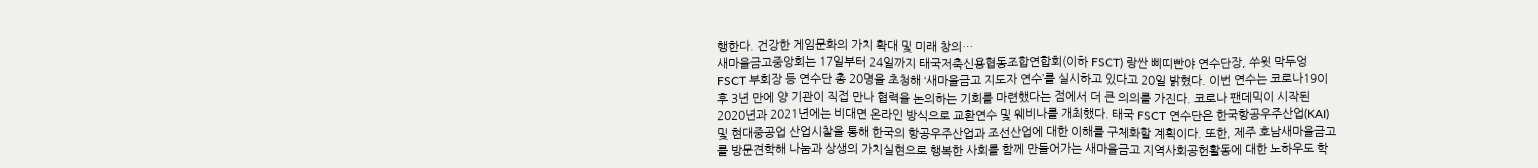행한다. 건강한 게임문화의 가치 확대 및 미래 창의…
새마을금고중앙회는 17일부터 24일까지 태국저축신용협동조합연합회(이하 FSCT) 랑싼 삐띠빤야 연수단장, 쑤윗 막두엉 FSCT 부회장 등 연수단 총 20명을 초청해 ‘새마을금고 지도자 연수’를 실시하고 있다고 20일 밝혔다. 이번 연수는 코로나19이후 3년 만에 양 기관이 직접 만나 협력을 논의하는 기회를 마련했다는 점에서 더 큰 의의를 가진다. 코로나 팬데믹이 시작된 2020년과 2021년에는 비대면 온라인 방식으로 교환연수 및 웨비나를 개최했다. 태국 FSCT 연수단은 한국항공우주산업(KAI) 및 현대중공업 산업시찰을 통해 한국의 항공우주산업과 조선산업에 대한 이해를 구체화할 계획이다. 또한, 제주 호남새마을금고를 방문견학해 나눔과 상생의 가치실현으로 행복한 사회를 함께 만들어가는 새마을금고 지역사회공헌활동에 대한 노하우도 학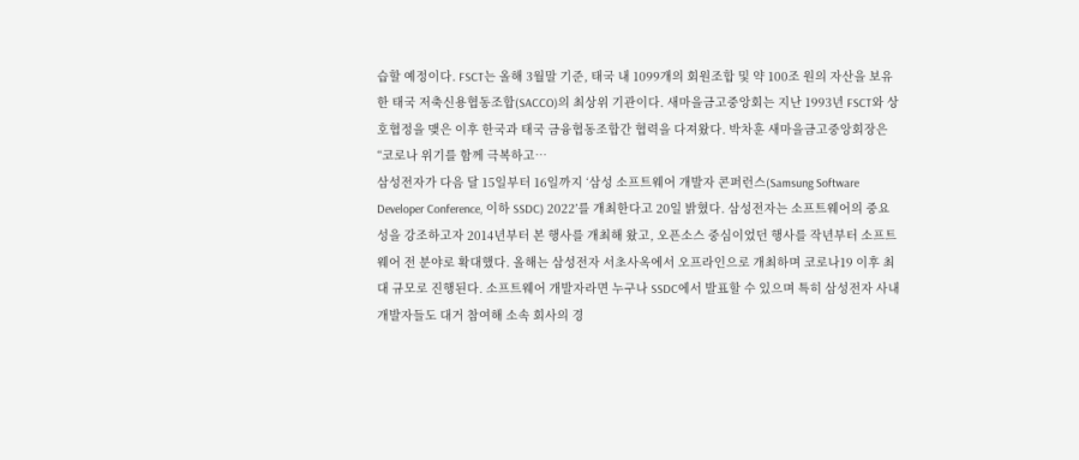습할 예정이다. FSCT는 올해 3월말 기준, 태국 내 1099개의 회원조합 및 약 100조 원의 자산을 보유한 태국 저축신용협동조합(SACCO)의 최상위 기관이다. 새마을금고중앙회는 지난 1993년 FSCT와 상호협정을 맺은 이후 한국과 태국 금융협동조합간 협력을 다져왔다. 박차훈 새마을금고중앙회장은 “코로나 위기를 함께 극복하고…
삼성전자가 다음 달 15일부터 16일까지 ‘삼성 소프트웨어 개발자 콘퍼런스(Samsung Software Developer Conference, 이하 SSDC) 2022’를 개최한다고 20일 밝혔다. 삼성전자는 소프트웨어의 중요성을 강조하고자 2014년부터 본 행사를 개최해 왔고, 오픈소스 중심이었던 행사를 작년부터 소프트웨어 전 분야로 확대했다. 올해는 삼성전자 서초사옥에서 오프라인으로 개최하며 코로나19 이후 최대 규모로 진행된다. 소프트웨어 개발자라면 누구나 SSDC에서 발표할 수 있으며 특히 삼성전자 사내 개발자들도 대거 참여해 소속 회사의 경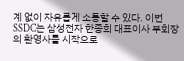계 없이 자유롭게 소통할 수 있다. 이번 SSDC는 삼성전자 한종희 대표이사 부회장의 환영사를 시작으로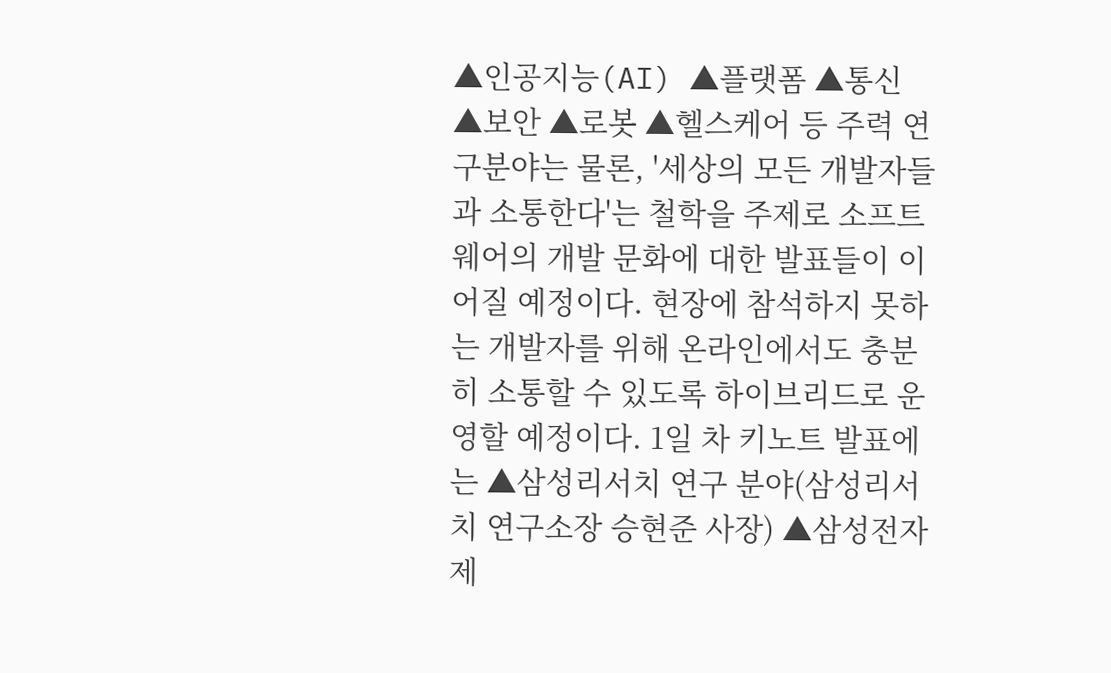▲인공지능(AI) ▲플랫폼 ▲통신 ▲보안 ▲로봇 ▲헬스케어 등 주력 연구분야는 물론, '세상의 모든 개발자들과 소통한다'는 철학을 주제로 소프트웨어의 개발 문화에 대한 발표들이 이어질 예정이다. 현장에 참석하지 못하는 개발자를 위해 온라인에서도 충분히 소통할 수 있도록 하이브리드로 운영할 예정이다. 1일 차 키노트 발표에는 ▲삼성리서치 연구 분야(삼성리서치 연구소장 승현준 사장) ▲삼성전자 제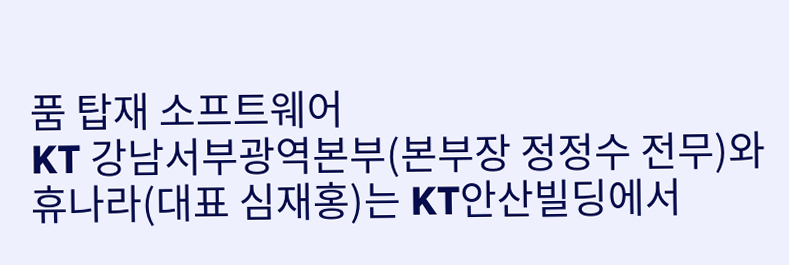품 탑재 소프트웨어
KT 강남서부광역본부(본부장 정정수 전무)와 휴나라(대표 심재홍)는 KT안산빌딩에서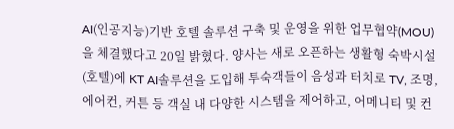AI(인공지능)기반 호텔 솔루션 구축 및 운영을 위한 업무협약(MOU)을 체결했다고 20일 밝혔다. 양사는 새로 오픈하는 생활형 숙박시설(호텔)에 KT AI솔루션을 도입해 투숙객들이 음성과 터치로 TV, 조명, 에어컨, 커튼 등 객실 내 다양한 시스템을 제어하고, 어메니티 및 컨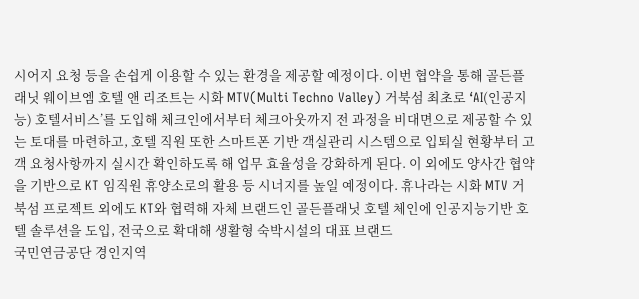시어지 요청 등을 손쉽게 이용할 수 있는 환경을 제공할 예정이다. 이번 협약을 통해 골든플래닛 웨이브엠 호텔 앤 리조트는 시화 MTV(Multi Techno Valley) 거북섬 최초로 ‘AI(인공지능) 호텔서비스’를 도입해 체크인에서부터 체크아웃까지 전 과정을 비대면으로 제공할 수 있는 토대를 마련하고, 호텔 직원 또한 스마트폰 기반 객실관리 시스템으로 입퇴실 현황부터 고객 요청사항까지 실시간 확인하도록 해 업무 효율성을 강화하게 된다. 이 외에도 양사간 협약을 기반으로 KT 임직원 휴양소로의 활용 등 시너지를 높일 예정이다. 휴나라는 시화 MTV 거북섬 프로젝트 외에도 KT와 협력해 자체 브랜드인 골든플래닛 호텔 체인에 인공지능기반 호텔 솔루션을 도입, 전국으로 확대해 생활형 숙박시설의 대표 브랜드
국민연금공단 경인지역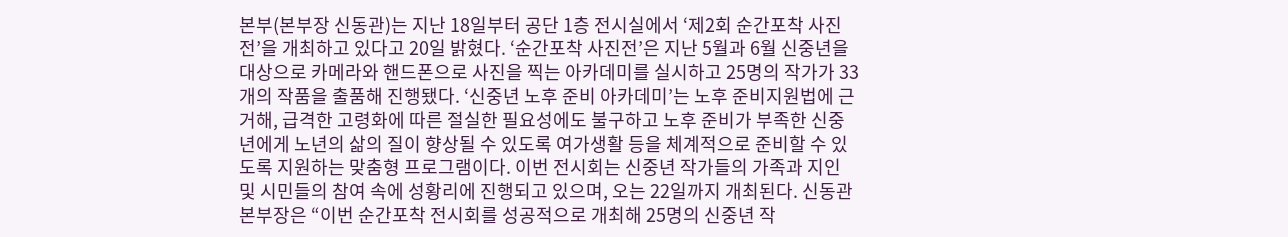본부(본부장 신동관)는 지난 18일부터 공단 1층 전시실에서 ‘제2회 순간포착 사진전’을 개최하고 있다고 20일 밝혔다. ‘순간포착 사진전’은 지난 5월과 6월 신중년을 대상으로 카메라와 핸드폰으로 사진을 찍는 아카데미를 실시하고 25명의 작가가 33개의 작품을 출품해 진행됐다. ‘신중년 노후 준비 아카데미’는 노후 준비지원법에 근거해, 급격한 고령화에 따른 절실한 필요성에도 불구하고 노후 준비가 부족한 신중년에게 노년의 삶의 질이 향상될 수 있도록 여가생활 등을 체계적으로 준비할 수 있도록 지원하는 맞춤형 프로그램이다. 이번 전시회는 신중년 작가들의 가족과 지인 및 시민들의 참여 속에 성황리에 진행되고 있으며, 오는 22일까지 개최된다. 신동관 본부장은 “이번 순간포착 전시회를 성공적으로 개최해 25명의 신중년 작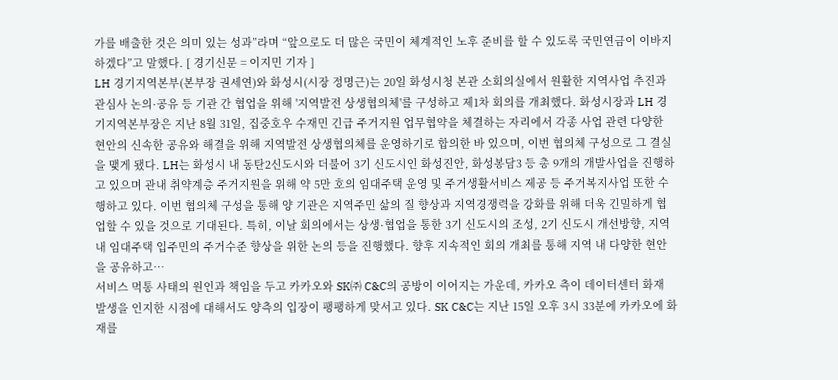가를 배출한 것은 의미 있는 성과”라며 “앞으로도 더 많은 국민이 체계적인 노후 준비를 할 수 있도록 국민연금이 이바지하겠다”고 말했다. [ 경기신문 = 이지민 기자 ]
LH 경기지역본부(본부장 권세연)와 화성시(시장 정명근)는 20일 화성시청 본관 소회의실에서 원활한 지역사업 추진과 관심사 논의·공유 등 기관 간 협업을 위해 '지역발전 상생협의체'를 구성하고 제1차 회의를 개최했다. 화성시장과 LH 경기지역본부장은 지난 8월 31일, 집중호우 수재민 긴급 주거지원 업무협약을 체결하는 자리에서 각종 사업 관련 다양한 현안의 신속한 공유와 해결을 위해 지역발전 상생협의체를 운영하기로 합의한 바 있으며, 이번 협의체 구성으로 그 결실을 맺게 됐다. LH는 화성시 내 동탄2신도시와 더불어 3기 신도시인 화성진안, 화성봉담3 등 총 9개의 개발사업을 진행하고 있으며 관내 취약계층 주거지원을 위해 약 5만 호의 임대주택 운영 및 주거생활서비스 제공 등 주거복지사업 또한 수행하고 있다. 이번 협의체 구성을 통해 양 기관은 지역주민 삶의 질 향상과 지역경쟁력을 강화를 위해 더욱 긴밀하게 협업할 수 있을 것으로 기대된다. 특히, 이날 회의에서는 상생·협업을 통한 3기 신도시의 조성, 2기 신도시 개선방향, 지역 내 임대주택 입주민의 주거수준 향상을 위한 논의 등을 진행했다. 향후 지속적인 회의 개최를 통해 지역 내 다양한 현안을 공유하고…
서비스 먹통 사태의 원인과 책임을 두고 카카오와 SK㈜ C&C의 공방이 이어지는 가운데, 카카오 측이 데이터센터 화재 발생을 인지한 시점에 대해서도 양측의 입장이 팽팽하게 맞서고 있다. SK C&C는 지난 15일 오후 3시 33분에 카카오에 화재를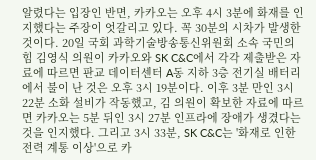알렸다는 입장인 반면, 카카오는 오후 4시 3분에 화재를 인지했다는 주장이 엇갈리고 있다. 꼭 30분의 시차가 발생한 것이다. 20일 국회 과학기술방송통신위원회 소속 국민의힘 김영식 의원이 카카오와 SK C&C에서 각각 제출받은 자료에 따르면 판교 데이터센터 A동 지하 3층 전기실 배터리에서 불이 난 것은 오후 3시 19분이다. 이후 3분 만인 3시 22분 소화 설비가 작동했고, 김 의원이 확보한 자료에 따르면 카카오는 5분 뒤인 3시 27분 인프라에 장애가 생겼다는 것을 인지했다. 그리고 3시 33분, SK C&C는 '화재로 인한 전력 계통 이상'으로 카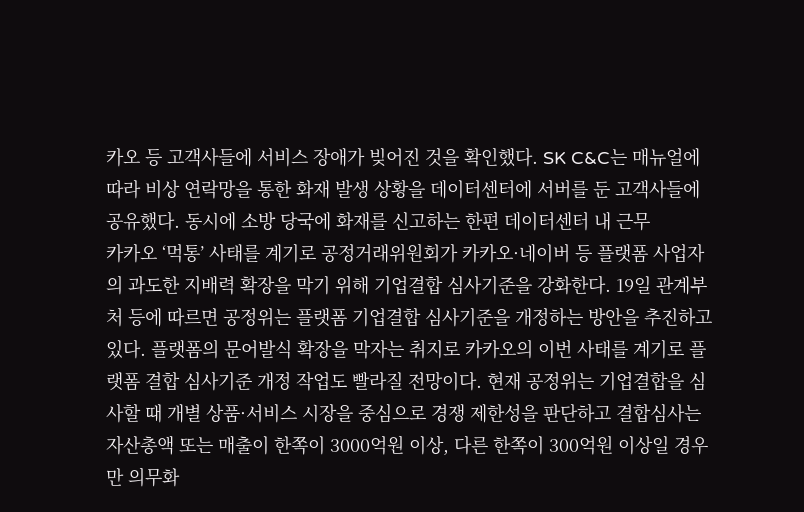카오 등 고객사들에 서비스 장애가 빚어진 것을 확인했다. SK C&C는 매뉴얼에 따라 비상 연락망을 통한 화재 발생 상황을 데이터센터에 서버를 둔 고객사들에 공유했다. 동시에 소방 당국에 화재를 신고하는 한편 데이터센터 내 근무
카카오 ‘먹통’ 사태를 계기로 공정거래위원회가 카카오·네이버 등 플랫폼 사업자의 과도한 지배력 확장을 막기 위해 기업결합 심사기준을 강화한다. 19일 관계부처 등에 따르면 공정위는 플랫폼 기업결합 심사기준을 개정하는 방안을 추진하고 있다. 플랫폼의 문어발식 확장을 막자는 취지로 카카오의 이번 사태를 계기로 플랫폼 결합 심사기준 개정 작업도 빨라질 전망이다. 현재 공정위는 기업결합을 심사할 때 개별 상품·서비스 시장을 중심으로 경쟁 제한성을 판단하고 결합심사는 자산총액 또는 매출이 한쪽이 3000억원 이상, 다른 한쪽이 300억원 이상일 경우만 의무화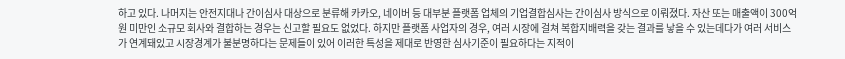하고 있다. 나머지는 안전지대나 간이심사 대상으로 분류해 카카오, 네이버 등 대부분 플랫폼 업체의 기업결합심사는 간이심사 방식으로 이뤄졌다. 자산 또는 매출액이 300억원 미만인 소규모 회사와 결합하는 경우는 신고할 필요도 없었다. 하지만 플랫폼 사업자의 경우, 여러 시장에 걸쳐 복합지배력을 갖는 결과를 낳을 수 있는데다가 여러 서비스가 연계돼있고 시장경계가 불분명하다는 문제들이 있어 이러한 특성을 제대로 반영한 심사기준이 필요하다는 지적이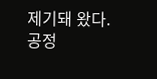제기돼 왔다. 공정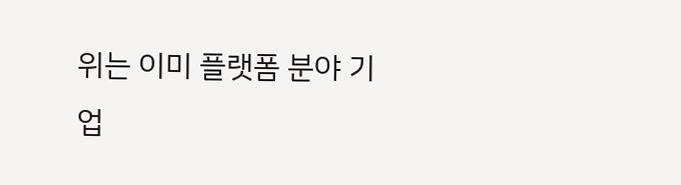위는 이미 플랫폼 분야 기업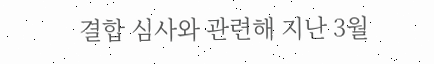결합 심사와 관련해 지난 3월